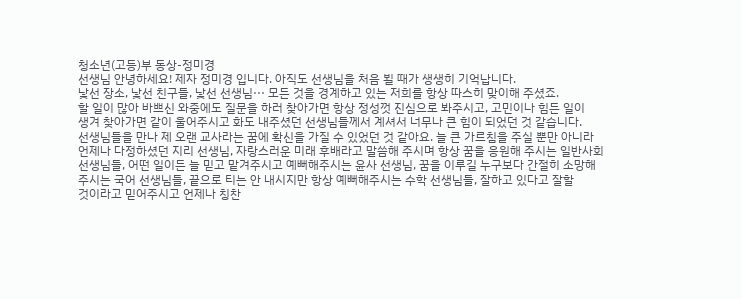청소년(고등)부 동상-정미경
선생님 안녕하세요! 제자 정미경 입니다. 아직도 선생님을 처음 뵐 때가 생생히 기억납니다.
낯선 장소, 낯선 친구들, 낯선 선생님··· 모든 것을 경계하고 있는 저희를 항상 따스히 맞이해 주셨죠.
할 일이 많아 바쁘신 와중에도 질문을 하러 찾아가면 항상 정성껏 진심으로 봐주시고, 고민이나 힘든 일이
생겨 찾아가면 같이 울어주시고 화도 내주셨던 선생님들께서 계셔서 너무나 큰 힘이 되었던 것 같습니다.
선생님들을 만나 제 오랜 교사라는 꿈에 확신을 가질 수 있었던 것 같아요. 늘 큰 가르침을 주실 뿐만 아니라
언제나 다정하셨던 지리 선생님, 자랑스러운 미래 후배라고 말씀해 주시며 항상 꿈을 응원해 주시는 일반사회
선생님들, 어떤 일이든 늘 믿고 맡겨주시고 예뻐해주시는 윤사 선생님, 꿈을 이루길 누구보다 간절히 소망해
주시는 국어 선생님들, 끝으로 티는 안 내시지만 항상 예뻐해주시는 수학 선생님들, 잘하고 있다고 잘할
것이라고 믿어주시고 언제나 칭찬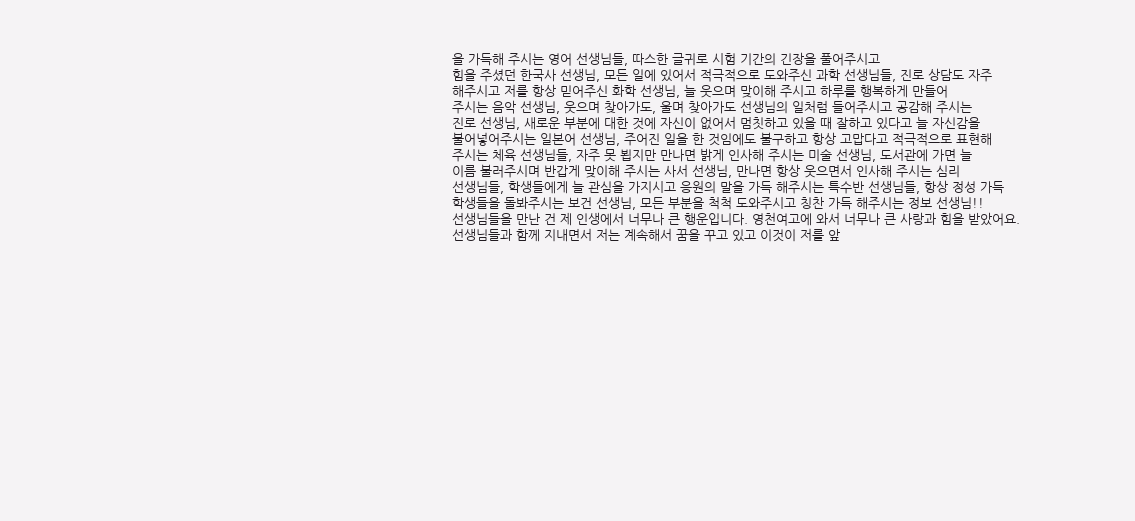을 가득해 주시는 영어 선생님들, 따스한 글귀로 시험 기간의 긴장을 풀어주시고
힘을 주셨던 한국사 선생님, 모든 일에 있어서 적극적으로 도와주신 과학 선생님들, 진로 상담도 자주
해주시고 저를 항상 믿어주신 화학 선생님, 늘 웃으며 맞이해 주시고 하루를 행복하게 만들어
주시는 음악 선생님, 웃으며 찾아가도, 울며 찾아가도 선생님의 일처럼 들어주시고 공감해 주시는
진로 선생님, 새로운 부분에 대한 것에 자신이 없어서 멈칫하고 있을 때 잘하고 있다고 늘 자신감을
불어넣어주시는 일본어 선생님, 주어진 일을 한 것임에도 불구하고 항상 고맙다고 적극적으로 표현해
주시는 체육 선생님들, 자주 못 뵙지만 만나면 밝게 인사해 주시는 미술 선생님, 도서관에 가면 늘
이름 불러주시며 반갑게 맞이해 주시는 사서 선생님, 만나면 항상 웃으면서 인사해 주시는 심리
선생님들, 학생들에게 늘 관심을 가지시고 응원의 말을 가득 해주시는 특수반 선생님들, 항상 정성 가득
학생들을 돌봐주시는 보건 선생님, 모든 부분을 척척 도와주시고 칭찬 가득 해주시는 정보 선생님!!
선생님들을 만난 건 제 인생에서 너무나 큰 행운입니다. 영천여고에 와서 너무나 큰 사랑과 힘을 받았어요.
선생님들과 함께 지내면서 저는 계속해서 꿈을 꾸고 있고 이것이 저를 앞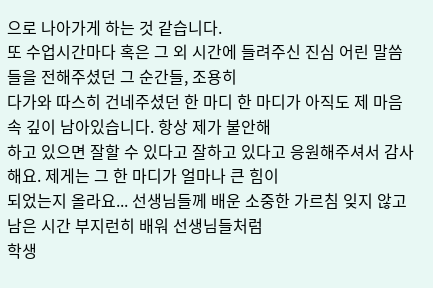으로 나아가게 하는 것 같습니다.
또 수업시간마다 혹은 그 외 시간에 들려주신 진심 어린 말씀들을 전해주셨던 그 순간들, 조용히
다가와 따스히 건네주셨던 한 마디 한 마디가 아직도 제 마음 속 깊이 남아있습니다. 항상 제가 불안해
하고 있으면 잘할 수 있다고 잘하고 있다고 응원해주셔서 감사해요. 제게는 그 한 마디가 얼마나 큰 힘이
되었는지 올라요... 선생님들께 배운 소중한 가르침 잊지 않고 남은 시간 부지런히 배워 선생님들처럼
학생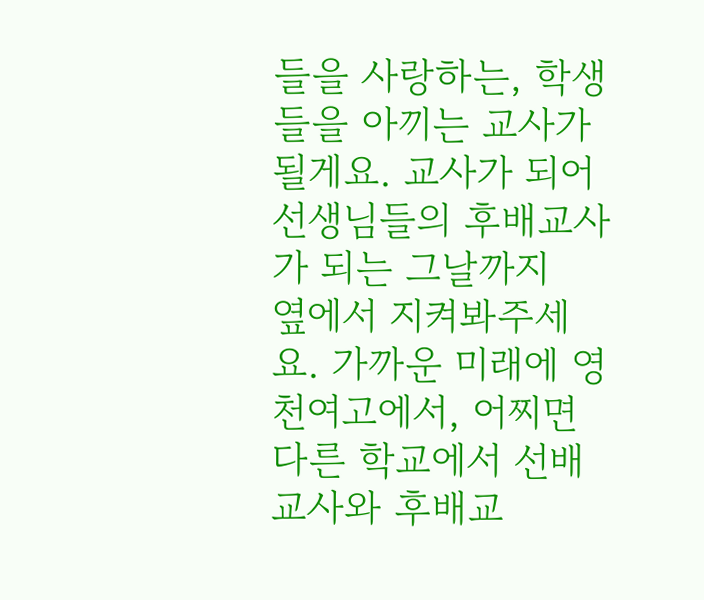들을 사랑하는, 학생들을 아끼는 교사가 될게요. 교사가 되어 선생님들의 후배교사가 되는 그날까지
옆에서 지켜봐주세요. 가까운 미래에 영천여고에서, 어찌면 다른 학교에서 선배교사와 후배교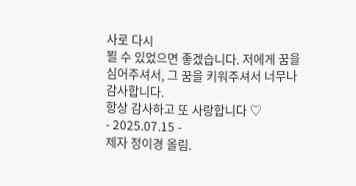사로 다시
뵐 수 있었으면 좋겠습니다. 저에게 꿈을 심어주셔서, 그 꿈을 키워주셔서 너무나 감사합니다.
항상 감사하고 또 사랑합니다 ♡
- 2025.07.15 -
제자 정이경 올림.